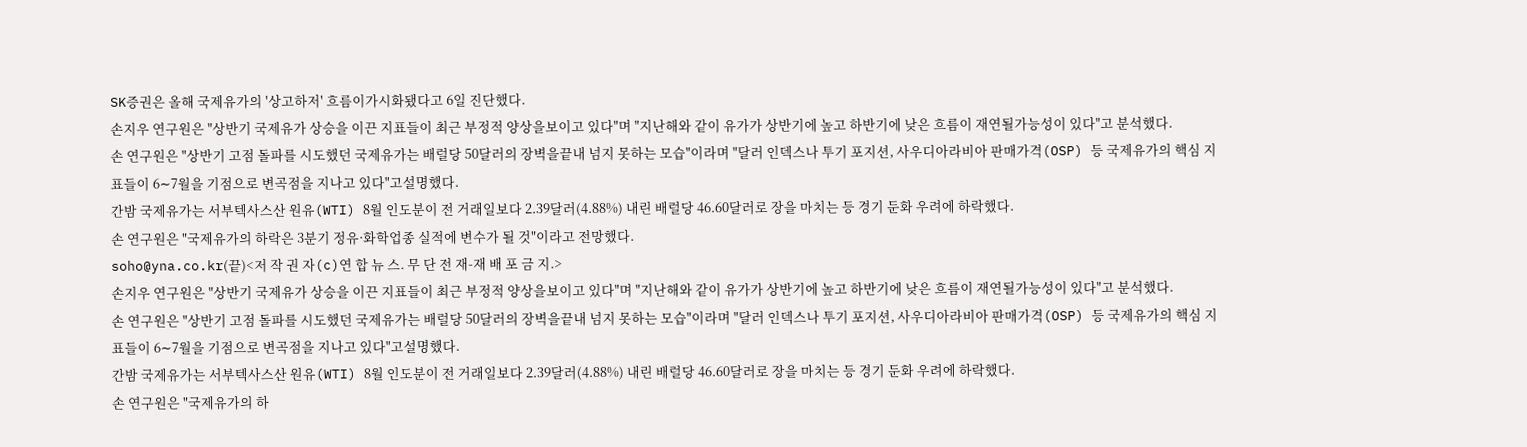SK증권은 올해 국제유가의 '상고하저' 흐름이가시화됐다고 6일 진단했다.
손지우 연구원은 "상반기 국제유가 상승을 이끈 지표들이 최근 부정적 양상을보이고 있다"며 "지난해와 같이 유가가 상반기에 높고 하반기에 낮은 흐름이 재연될가능성이 있다"고 분석했다.
손 연구원은 "상반기 고점 돌파를 시도했던 국제유가는 배럴당 50달러의 장벽을끝내 넘지 못하는 모습"이라며 "달러 인덱스나 투기 포지션, 사우디아라비아 판매가격(OSP) 등 국제유가의 핵심 지표들이 6∼7월을 기점으로 변곡점을 지나고 있다"고설명했다.
간밤 국제유가는 서부텍사스산 원유(WTI) 8월 인도분이 전 거래일보다 2.39달러(4.88%) 내린 배럴당 46.60달러로 장을 마치는 등 경기 둔화 우려에 하락했다.
손 연구원은 "국제유가의 하락은 3분기 정유·화학업종 실적에 변수가 될 것"이라고 전망했다.
soho@yna.co.kr(끝)<저 작 권 자(c)연 합 뉴 스. 무 단 전 재-재 배 포 금 지.>
손지우 연구원은 "상반기 국제유가 상승을 이끈 지표들이 최근 부정적 양상을보이고 있다"며 "지난해와 같이 유가가 상반기에 높고 하반기에 낮은 흐름이 재연될가능성이 있다"고 분석했다.
손 연구원은 "상반기 고점 돌파를 시도했던 국제유가는 배럴당 50달러의 장벽을끝내 넘지 못하는 모습"이라며 "달러 인덱스나 투기 포지션, 사우디아라비아 판매가격(OSP) 등 국제유가의 핵심 지표들이 6∼7월을 기점으로 변곡점을 지나고 있다"고설명했다.
간밤 국제유가는 서부텍사스산 원유(WTI) 8월 인도분이 전 거래일보다 2.39달러(4.88%) 내린 배럴당 46.60달러로 장을 마치는 등 경기 둔화 우려에 하락했다.
손 연구원은 "국제유가의 하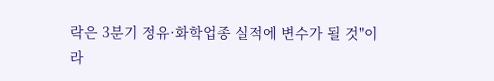락은 3분기 정유·화학업종 실적에 변수가 될 것"이라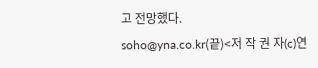고 전망했다.
soho@yna.co.kr(끝)<저 작 권 자(c)연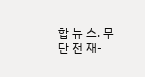합 뉴 스. 무 단 전 재-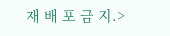재 배 포 금 지.>